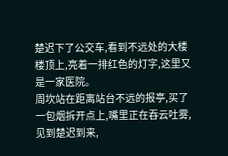楚迟下了公交车,看到不远处的大楼楼顶上,亮着一排红色的灯字,这里又是一家医院。
周坎站在距离站台不远的报亭,买了一包烟拆开点上,嘴里正在吞云吐雾,见到楚迟到来,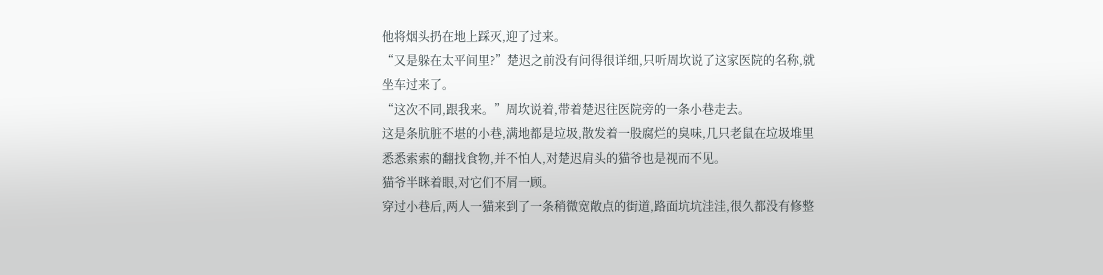他将烟头扔在地上踩灭,迎了过来。
“又是躲在太平间里?”楚迟之前没有问得很详细,只听周坎说了这家医院的名称,就坐车过来了。
“这次不同,跟我来。”周坎说着,带着楚迟往医院旁的一条小巷走去。
这是条肮脏不堪的小巷,满地都是垃圾,散发着一股腐烂的臭味,几只老鼠在垃圾堆里悉悉索索的翻找食物,并不怕人,对楚迟肩头的猫爷也是视而不见。
猫爷半眯着眼,对它们不屑一顾。
穿过小巷后,两人一猫来到了一条稍微宽敞点的街道,路面坑坑洼洼,很久都没有修整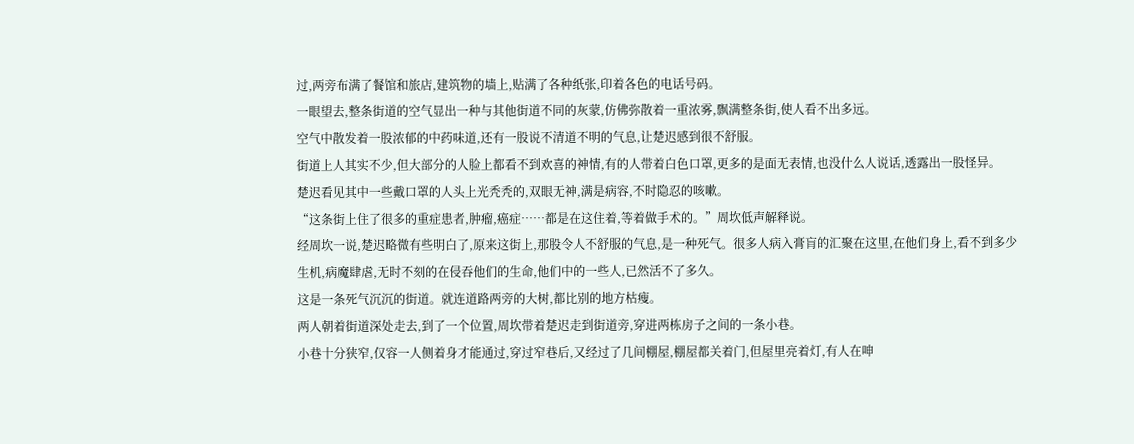过,两旁布满了餐馆和旅店,建筑物的墙上,贴满了各种纸张,印着各色的电话号码。
一眼望去,整条街道的空气显出一种与其他街道不同的灰蒙,仿佛弥散着一重浓雾,飘满整条街,使人看不出多远。
空气中散发着一股浓郁的中药味道,还有一股说不清道不明的气息,让楚迟感到很不舒服。
街道上人其实不少,但大部分的人脸上都看不到欢喜的神情,有的人带着白色口罩,更多的是面无表情,也没什么人说话,透露出一股怪异。
楚迟看见其中一些戴口罩的人头上光秃秃的,双眼无神,满是病容,不时隐忍的咳嗽。
“这条街上住了很多的重症患者,肿瘤,癌症……都是在这住着,等着做手术的。”周坎低声解释说。
经周坎一说,楚迟略微有些明白了,原来这街上,那股令人不舒服的气息,是一种死气。很多人病入膏肓的汇聚在这里,在他们身上,看不到多少生机,病魔肆虐,无时不刻的在侵吞他们的生命,他们中的一些人,已然活不了多久。
这是一条死气沉沉的街道。就连道路两旁的大树,都比别的地方枯瘦。
两人朝着街道深处走去,到了一个位置,周坎带着楚迟走到街道旁,穿进两栋房子之间的一条小巷。
小巷十分狭窄,仅容一人侧着身才能通过,穿过窄巷后,又经过了几间棚屋,棚屋都关着门,但屋里亮着灯,有人在呻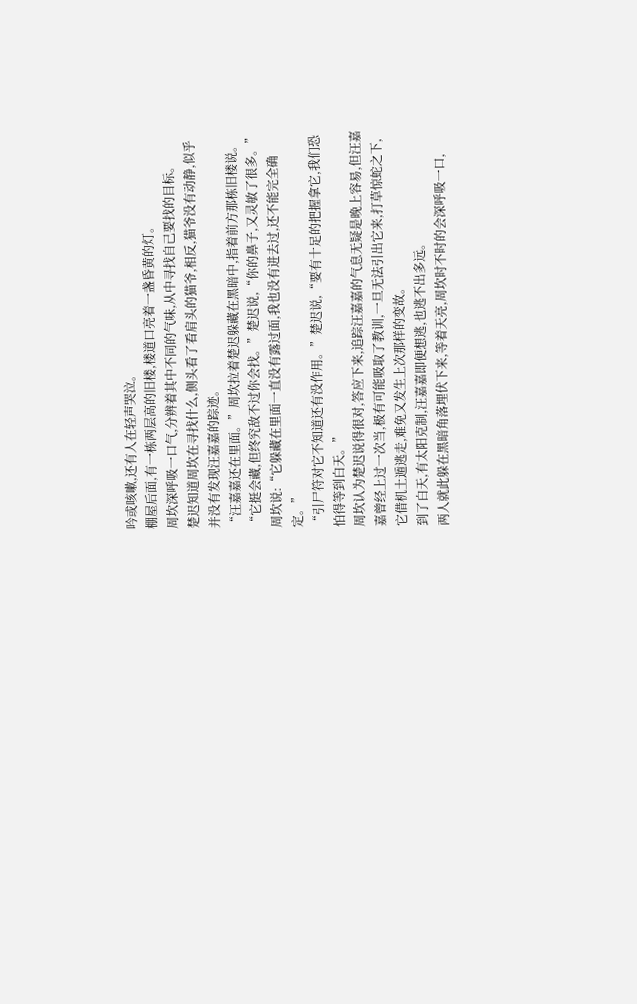吟或咳嗽,还有人在轻声哭泣。
棚屋后面,有一栋两层高的旧楼,楼道口亮着一盏昏黄的灯。
周坎深呼吸一口气,分辨着其中不同的气味,从中寻找自己要找的目标。
楚迟知道周坎在寻找什么,侧头看了看肩头的猫爷,相反,猫爷没有动静,似乎并没有发现汪嘉嘉的踪迹。
“汪嘉嘉还在里面。”周坎拉着楚迟躲藏在黑暗中,指着前方那栋旧楼说。
“它挺会藏,但终究敌不过你会找。”楚迟说,“你的鼻子,又灵敏了很多。”
周坎说:“它躲藏在里面一直没有露过面,我也没有进去过,还不能完全确定。”
“引尸符对它不知道还有没作用。”楚迟说,“要有十足的把握拿它,我们恐怕得等到白天。”
周坎认为楚迟说得很对,答应下来,追踪汪嘉嘉的气息无疑是晚上容易,但汪嘉嘉曾经上过一次当,极有可能吸取了教训,一旦无法引出它来,打草惊蛇之下,它借机土遁逃走,难免又发生上次那样的变故。
到了白天,有太阳克制,汪嘉嘉即便想逃,也逃不出多远。
两人就此躲在黑暗角落埋伏下来,等着天亮,周坎时不时的会深呼吸一口,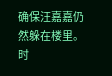确保汪嘉嘉仍然躲在楼里。
时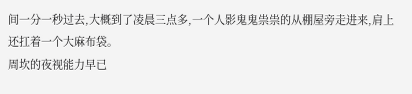间一分一秒过去,大概到了凌晨三点多,一个人影鬼鬼祟祟的从棚屋旁走进来,肩上还扛着一个大麻布袋。
周坎的夜视能力早已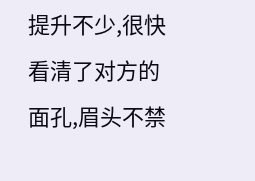提升不少,很快看清了对方的面孔,眉头不禁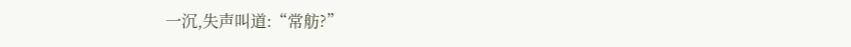一沉,失声叫道:“常舫?”